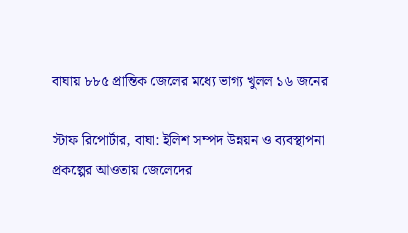বাঘায় ৮৮৫ প্রান্তিক জেলের মধ্যে ভাগ্য খুলল ১৬ জনের

স্টাফ রিপোর্টার, বাঘা: ইলিশ সম্পদ উন্নয়ন ও ব্যবস্থাপনা প্রকল্পের আওতায় জেলেদের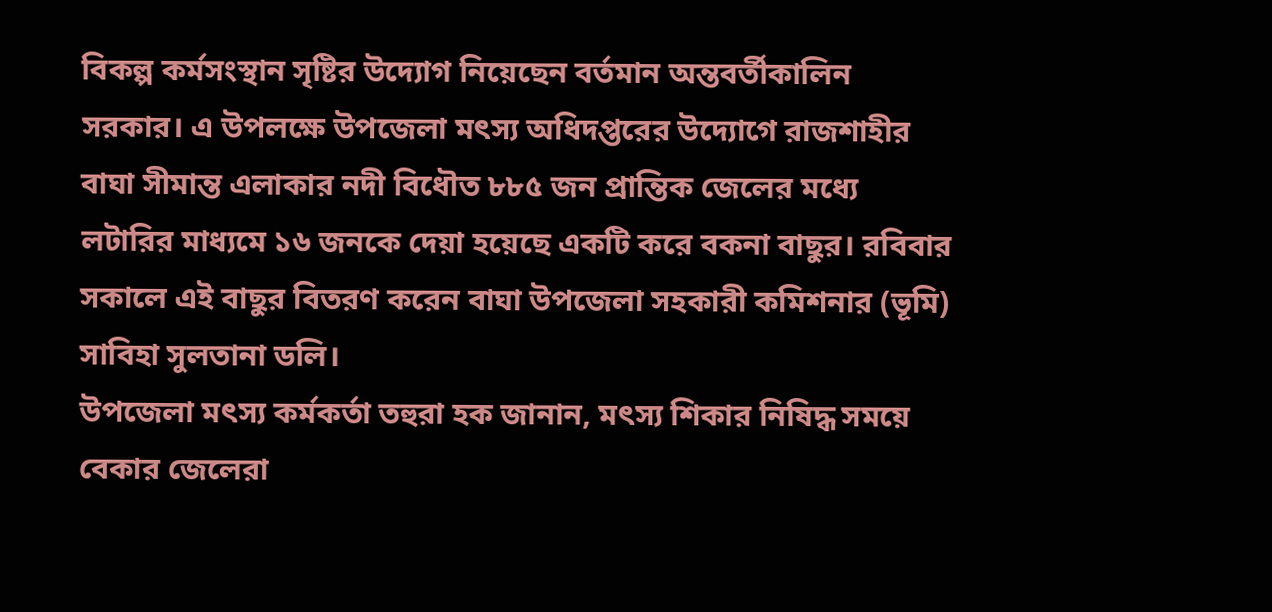বিকল্প কর্মসংস্থান সৃষ্টির উদ্যোগ নিয়েছেন বর্তমান অন্তবর্তীকালিন সরকার। এ উপলক্ষে উপজেলা মৎস্য অধিদপ্তরের উদ্যোগে রাজশাহীর বাঘা সীমান্ত এলাকার নদী বিধৌত ৮৮৫ জন প্রান্তিক জেলের মধ্যে লটারির মাধ্যমে ১৬ জনকে দেয়া হয়েছে একটি করে বকনা বাছুর। রবিবার সকালে এই বাছুর বিতরণ করেন বাঘা উপজেলা সহকারী কমিশনার (ভূমি) সাবিহা সুলতানা ডলি।
উপজেলা মৎস্য কর্মকর্তা তহুরা হক জানান, মৎস্য শিকার নিষিদ্ধ সময়ে বেকার জেলেরা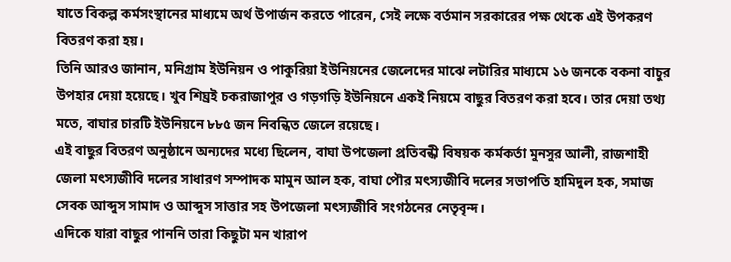যাতে বিকল্প কর্মসংস্থানের মাধ্যমে অর্থ উপার্জন করতে পারেন, সেই লক্ষে বর্তমান সরকারের পক্ষ থেকে এই উপকরণ বিতরণ করা হয়।
তিনি আরও জানান, মনিগ্রাম ইউনিয়ন ও পাকুরিয়া ইউনিয়নের জেলেদের মাঝে লটারির মাধ্যমে ১৬ জনকে বকনা বাচুর উপহার দেয়া হয়েছে। খুব শিঘ্রই চকরাজাপুর ও গড়গড়ি ইউনিয়নে একই নিয়মে বাছুর বিতরণ করা হবে। তার দেয়া তথ্য মতে, বাঘার চারটি ইউনিয়নে ৮৮৫ জন নিবন্ধিত জেলে রয়েছে।
এই বাছুর বিতরণ অনুষ্ঠানে অন্যদের মধ্যে ছিলেন, বাঘা উপজেলা প্রতিবন্ধী বিষয়ক কর্মকর্তা মুনসুর আলী, রাজশাহী জেলা মৎস্যজীবি দলের সাধারণ সম্পাদক মামুন আল হক, বাঘা পৌর মৎস্যজীবি দলের সভাপতি হামিদুল হক, সমাজ সেবক আব্দুস সামাদ ও আব্দুস সাত্তার সহ উপজেলা মৎস্যজীবি সংগঠনের নেতৃবৃন্দ।
এদিকে যারা বাছুর পাননি তারা কিছুটা মন খারাপ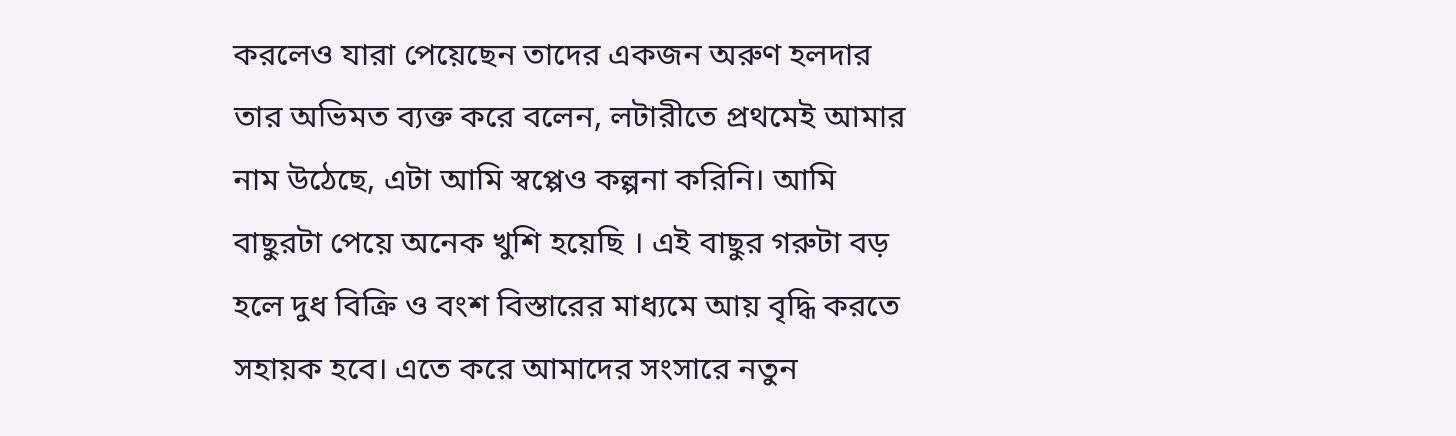করলেও যারা পেয়েছেন তাদের একজন অরুণ হলদার তার অভিমত ব্যক্ত করে বলেন, লটারীতে প্রথমেই আমার নাম উঠেছে, এটা আমি স্বপ্পেও কল্পনা করিনি। আমি বাছুরটা পেয়ে অনেক খুশি হয়েছি । এই বাছুর গরুটা বড় হলে দুধ বিক্রি ও বংশ বিস্তারের মাধ্যমে আয় বৃদ্ধি করতে সহায়ক হবে। এতে করে আমাদের সংসারে নতুন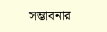সম্ভাবনার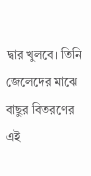দ্বার খুলবে। তিনি জেলেদের মাঝে বাছুর বিতরণের এই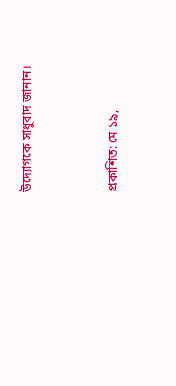উদ্যোগকে সাধুবাদ জানান।


প্রকাশিত: মে ১৯,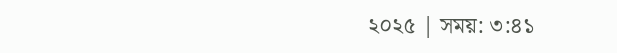২০২৫ | সময়: ৩:৪১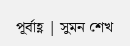পূর্বাহ্ণ | সুমন শেখ